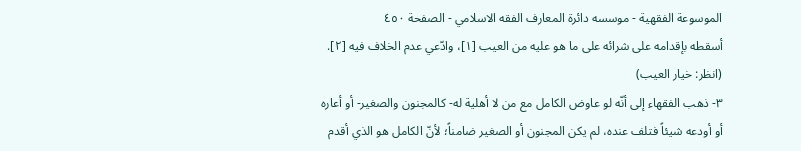الموسوعة الفقهية - موسسه دائرة المعارف الفقه الاسلامي - الصفحة ٤٥٠
أسقطه بإقدامه على شرائه على ما هو عليه من العيب [١]، وادّعي عدم الخلاف فيه [٢].
(انظر: خيار العيب)
٣- ذهب الفقهاء إلى أنّه لو عاوض الكامل مع من لا أهلية له- كالمجنون والصغير- أو أعاره أو أودعه شيئاً فتلف عنده، لم يكن المجنون أو الصغير ضامناً؛ لأنّ الكامل هو الذي أقدم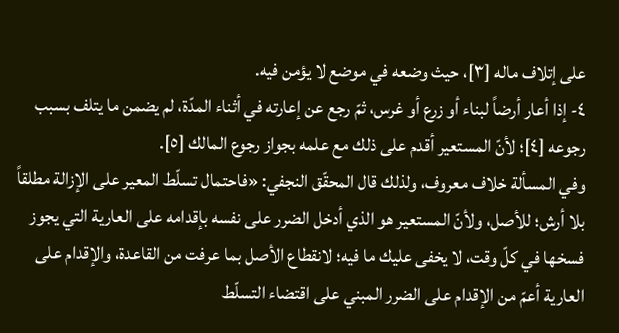على إتلاف ماله [٣]، حيث وضعه في موضع لا يؤمن فيه.
٤- إذا أعار أرضاً لبناء أو زرع أو غرس، ثمّ رجع عن إعارته في أثناء المدّة، لم يضمن ما يتلف بسبب رجوعه [٤]؛ لأنّ المستعير أقدم على ذلك مع علمه بجواز رجوع المالك [٥].
وفي المسألة خلاف معروف، ولذلك قال المحقّق النجفي: «فاحتمال تسلّط المعير على الإزالة مطلقاً بلا أرش؛ للأصل، ولأنّ المستعير هو الذي أدخل الضرر على نفسه بإقدامه على العارية التي يجوز فسخها في كلّ وقت، لا يخفى عليك ما فيه؛ لانقطاع الأصل بما عرفت من القاعدة، والإقدام على العارية أعمّ من الإقدام على الضرر المبني على اقتضاء التسلّط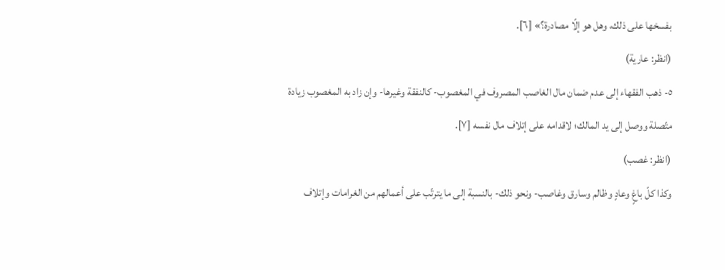بفسخها على ذلك، وهل هو إلّا مصادرة؟» [٦].
(انظر: عارية)
٥- ذهب الفقهاء إلى عدم ضمان مال الغاصب المصروف في المغصوب- كالنفقة وغيرها- وإن زاد به المغصوب زيادة متّصلة ووصل إلى يد المالك؛ لاقدامه على إتلاف مال نفسه [٧].
(انظر: غصب)
وكذا كلّ باغٍ وعادٍ وظالم وسارق وغاصب- ونحو ذلك- بالنسبة إلى ما يترتّب على أعمالهم من الغرامات وإتلاف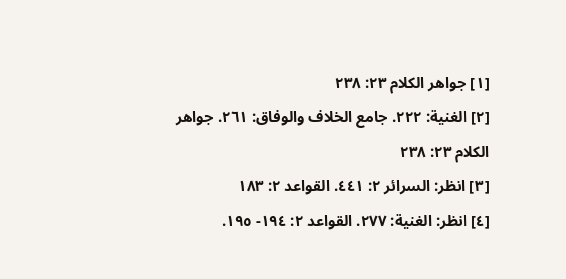[١] جواهر الكلام ٢٣: ٢٣٨
[٢] الغنية: ٢٢٢. جامع الخلاف والوفاق: ٢٦١. جواهر الكلام ٢٣: ٢٣٨
[٣] انظر: السرائر ٢: ٤٤١. القواعد ٢: ١٨٣
[٤] انظر: الغنية: ٢٧٧. القواعد ٢: ١٩٤- ١٩٥.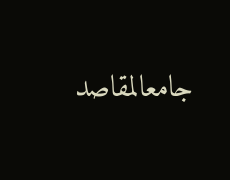جامعالمقاصد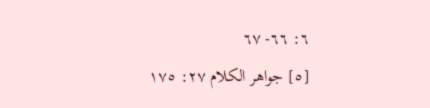٦: ٦٦- ٦٧
[٥] جواهر الكلام ٢٧: ١٧٥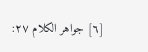[٦] جواهر الكلام ٢٧: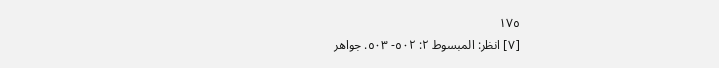١٧٥
[٧] انظر: المبسوط ٢: ٥٠٢- ٥٠٣. جواهر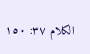الكلام ٣٧: ١٥٠